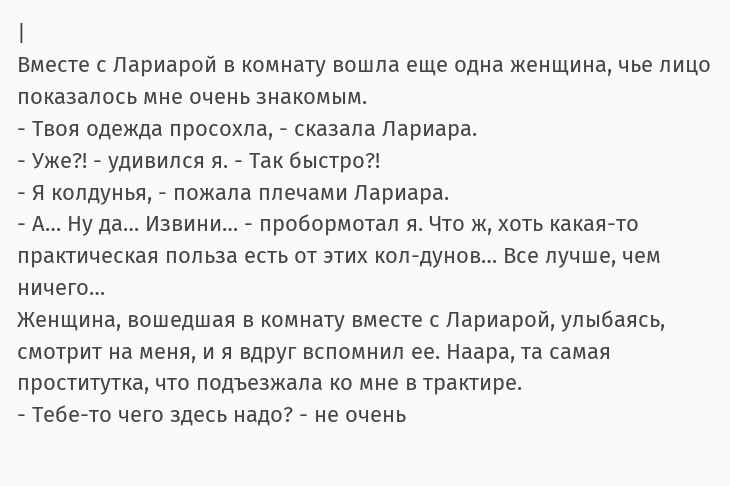|
Вместе с Лариарой в комнату вошла еще одна женщина, чье лицо показалось мне очень знакомым.
- Твоя одежда просохла, - сказала Лариара.
- Уже?! - удивился я. - Так быстро?!
- Я колдунья, - пожала плечами Лариара.
- А… Ну да… Извини… - пробормотал я. Что ж, хоть какая-то практическая польза есть от этих кол-дунов… Все лучше, чем ничего…
Женщина, вошедшая в комнату вместе с Лариарой, улыбаясь, смотрит на меня, и я вдруг вспомнил ее. Наара, та самая проститутка, что подъезжала ко мне в трактире.
- Тебе-то чего здесь надо? - не очень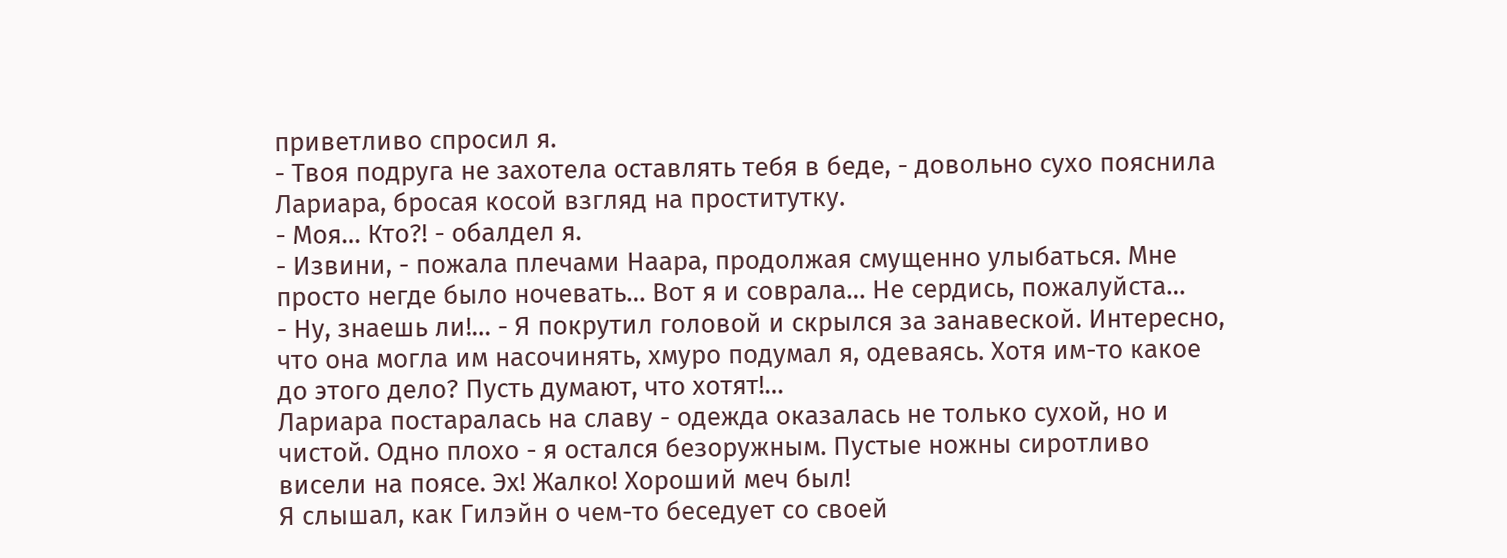приветливо спросил я.
- Твоя подруга не захотела оставлять тебя в беде, - довольно сухо пояснила Лариара, бросая косой взгляд на проститутку.
- Моя… Кто?! - обалдел я.
- Извини, - пожала плечами Наара, продолжая смущенно улыбаться. Мне просто негде было ночевать… Вот я и соврала… Не сердись, пожалуйста…
- Ну, знаешь ли!… - Я покрутил головой и скрылся за занавеской. Интересно, что она могла им насочинять, хмуро подумал я, одеваясь. Хотя им-то какое до этого дело? Пусть думают, что хотят!…
Лариара постаралась на славу - одежда оказалась не только сухой, но и чистой. Одно плохо - я остался безоружным. Пустые ножны сиротливо висели на поясе. Эх! Жалко! Хороший меч был!
Я слышал, как Гилэйн о чем-то беседует со своей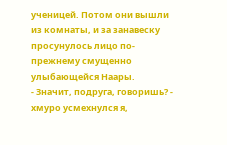ученицей. Потом они вышли из комнаты, и за занавеску просунулось лицо по-прежнему смущенно улыбающейся Наары.
- Значит, подруга, говоришь? - хмуро усмехнулся я,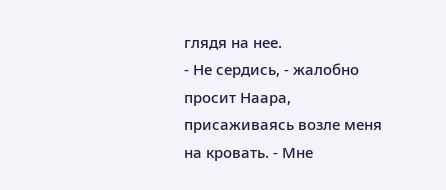глядя на нее.
- Не сердись, - жалобно просит Наара, присаживаясь возле меня на кровать. - Мне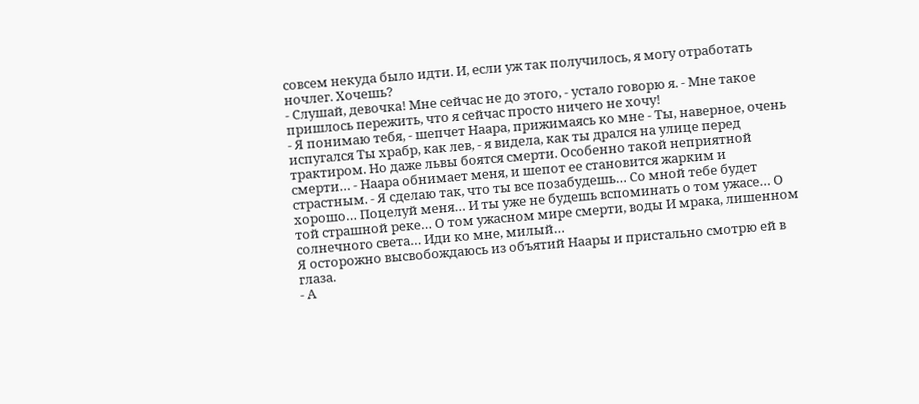совсем некуда было идти. И, если уж так получилось, я могу отработать ночлег. Хочешь?
- Слушай, девочка! Мне сейчас не до этого, - устало говорю я. - Мне такое пришлось пережить, что я сейчас просто ничего не хочу!
- Я понимаю тебя, - шепчет Наара, прижимаясь ко мне - Ты, наверное, очень испугался Ты храбр, как лев, - я видела, как ты дрался на улице перед трактиром. Но даже львы боятся смерти. Особенно такой неприятной смерти… - Наара обнимает меня, и шепот ее становится жарким и страстным. - Я сделаю так, что ты все позабудешь… Со мной тебе будет хорошо… Поцелуй меня… И ты уже не будешь вспоминать о том ужасе… О той страшной реке… О том ужасном мире смерти, воды И мрака, лишенном солнечного света… Иди ко мне, милый…
Я осторожно высвобождаюсь из объятий Наары и пристально смотрю ей в глаза.
- А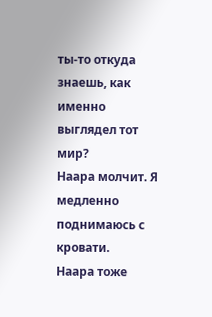ты-то откуда знаешь, как именно выглядел тот мир?
Наара молчит. Я медленно поднимаюсь с кровати.
Наара тоже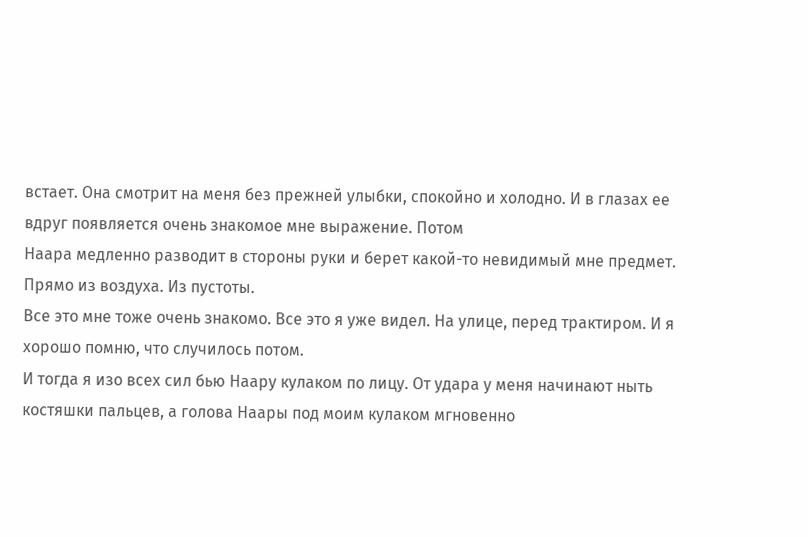встает. Она смотрит на меня без прежней улыбки, спокойно и холодно. И в глазах ее вдруг появляется очень знакомое мне выражение. Потом
Наара медленно разводит в стороны руки и берет какой-то невидимый мне предмет. Прямо из воздуха. Из пустоты.
Все это мне тоже очень знакомо. Все это я уже видел. На улице, перед трактиром. И я хорошо помню, что случилось потом.
И тогда я изо всех сил бью Наару кулаком по лицу. От удара у меня начинают ныть костяшки пальцев, а голова Наары под моим кулаком мгновенно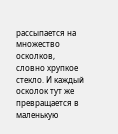рассыпается на множество осколков, словно хрупкое стекло. И каждый осколок тут же превращается в маленькую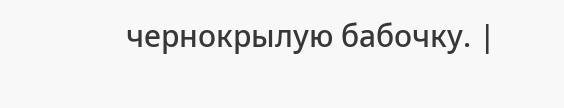чернокрылую бабочку. |